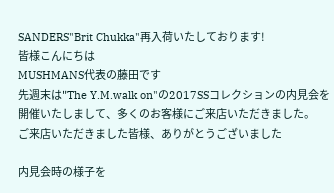SANDERS"Brit Chukka"再入荷いたしております!
皆様こんにちは
MUSHMANS代表の藤田です
先週末は"The Y.M.walk on"の2017SSコレクションの内見会を開催いたしまして、多くのお客様にご来店いただきました。
ご来店いただきました皆様、ありがとうございました

内見会時の様子を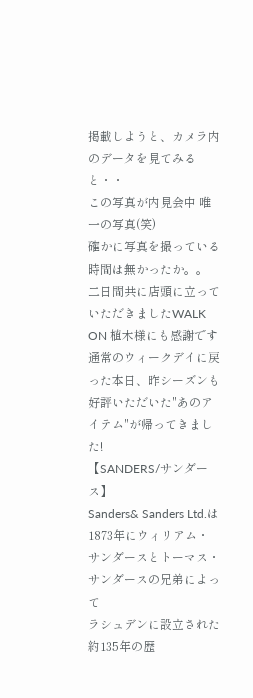掲載しようと、カメラ内のデータを見てみると・・
この写真が内見会中 唯一の写真(笑)
確かに写真を撮っている時間は無かったか。。
二日間共に店頭に立っていただきましたWALK ON 植木様にも感謝です
通常のウィークデイに戻った本日、昨シーズンも好評いただいた"あのアイテム"が帰ってきました!
【SANDERS/サンダース】
Sanders& Sanders Ltd.は1873年にウィリアム・サンダースとトーマス・サンダースの兄弟によって
ラシュデンに設立された約135年の歴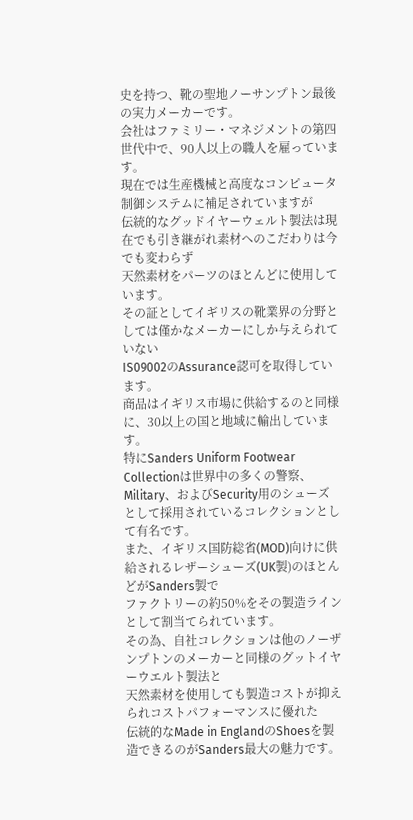史を持つ、靴の聖地ノーサンプトン最後の実力メーカーです。
会社はファミリー・マネジメントの第四世代中で、90人以上の職人を雇っています。
現在では生産機械と高度なコンピュータ制御システムに補足されていますが
伝統的なグッドイヤーウェルト製法は現在でも引き継がれ素材へのこだわりは今でも変わらず
天然素材をパーツのほとんどに使用しています。
その証としてイギリスの靴業界の分野としては僅かなメーカーにしか与えられていない
IS09002のAssurance認可を取得しています。
商品はイギリス市場に供給するのと同様に、30以上の国と地域に輸出しています。
特にSanders Uniform Footwear Collectionは世界中の多くの警察、Military、およびSecurity用のシューズ
として採用されているコレクションとして有名です。
また、イギリス国防総省(MOD)向けに供給されるレザーシューズ(UK製)のほとんどがSanders製で
ファクトリーの約50%をその製造ラインとして割当てられています。
その為、自社コレクションは他のノーザンプトンのメーカーと同様のグットイヤーウエルト製法と
天然素材を使用しても製造コストが抑えられコストパフォーマンスに優れた
伝統的なMade in EnglandのShoesを製造できるのがSanders最大の魅力です。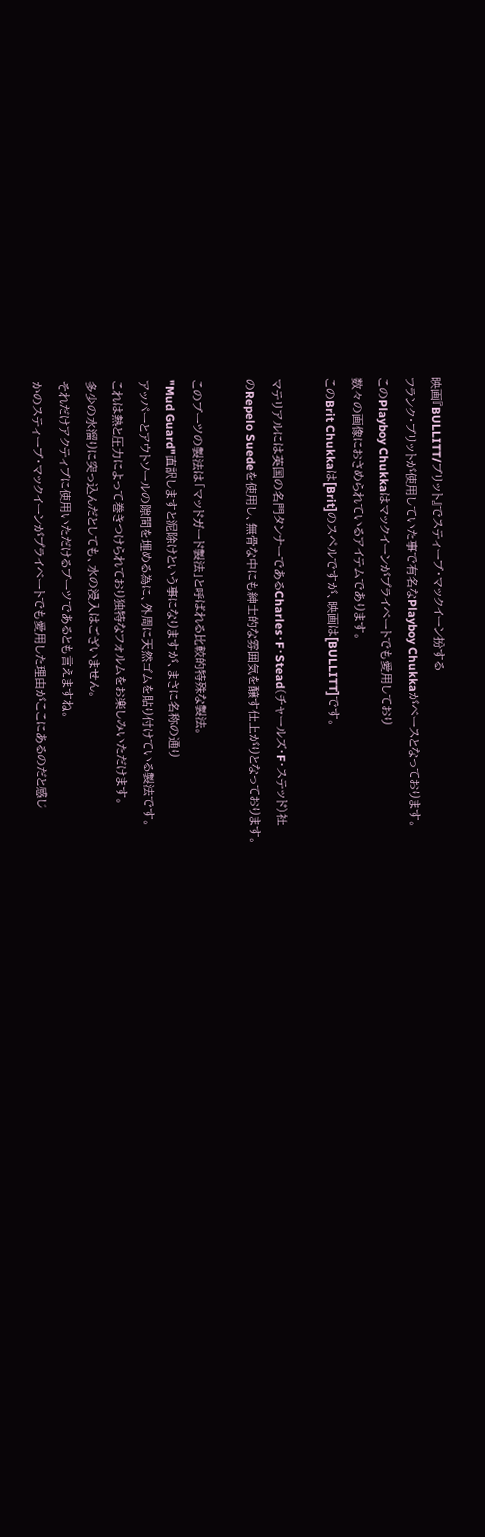映画『BULLITT/ブリット』でスティーブ・マックイーン扮する
フランク・ブリットが使用していた事で有名なPlayboy Chukkaがベースとなっております。
このPlayboy Chukkaはマックイーンがプライベートでも愛用しており
数々の画像におさめられているアイテムであります。
このBrit Chukkaは[Brit]のスペルですが、映画は[BULLITT]です。

マテリアルには英国の名門タンナーであるCharles・F・Stead(チャールズ・F・ステッド)社
のRepelo Suedeを使用し、無骨な中にも紳士的な雰囲気を醸す仕上がりとなっております。

このブーツの製法は「マッドガード製法」と呼ばれる比較的特殊な製法。
"Mud Guard"直訳しますと泥除けという事になりますが、まさに名称の通り
アッパーとアウトソールの隙間を埋める為に、外周に天然ゴムを貼り付けている製法です。
これは熱と圧力によって巻きつけられており独特なフォルムをお楽しみいただけます。
多少の水溜りに突っ込んだとしても、水の浸入はございません。
それだけアクティブに使用いただけるブーツであるとも言えますね。
かのスティーブ・マックイーンがプライベートでも愛用した理由がここにあるのだと感じ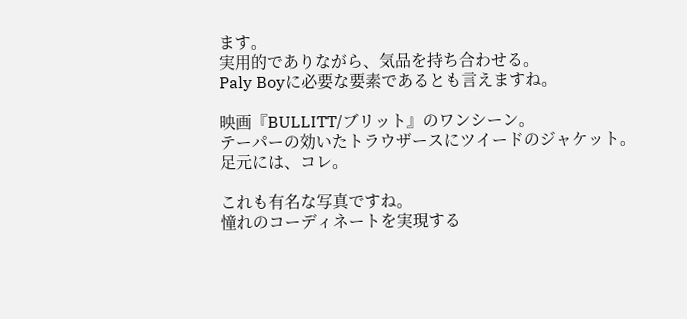ます。
実用的でありながら、気品を持ち合わせる。
Paly Boyに必要な要素であるとも言えますね。

映画『BULLITT/ブリット』のワンシーン。
テーパーの効いたトラウザースにツイードのジャケット。
足元には、コレ。

これも有名な写真ですね。
憧れのコーディネートを実現する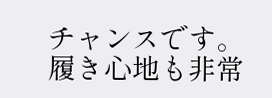チャンスです。
履き心地も非常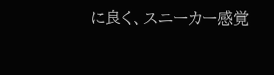に良く、スニーカー感覚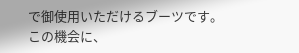で御使用いただけるブーツです。
この機会に、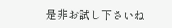是非お試し下さいね